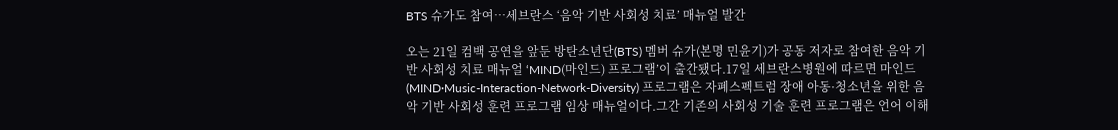BTS 슈가도 참여…세브란스 ‘음악 기반 사회성 치료’ 매뉴얼 발간

오는 21일 컴백 공연을 앞둔 방탄소년단(BTS) 멤버 슈가(본명 민윤기)가 공동 저자로 참여한 음악 기반 사회성 치료 매뉴얼 ‘MIND(마인드) 프로그램’이 출간됐다.17일 세브란스병원에 따르면 마인드(MIND·Music-Interaction-Network-Diversity) 프로그램은 자폐스펙트럼 장애 아동·청소년을 위한 음악 기반 사회성 훈련 프로그램 임상 매뉴얼이다.그간 기존의 사회성 기술 훈련 프로그램은 언어 이해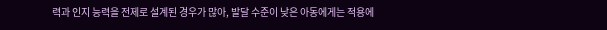력과 인지 능력을 전제로 설계된 경우가 많아, 발달 수준이 낮은 아동에게는 적용에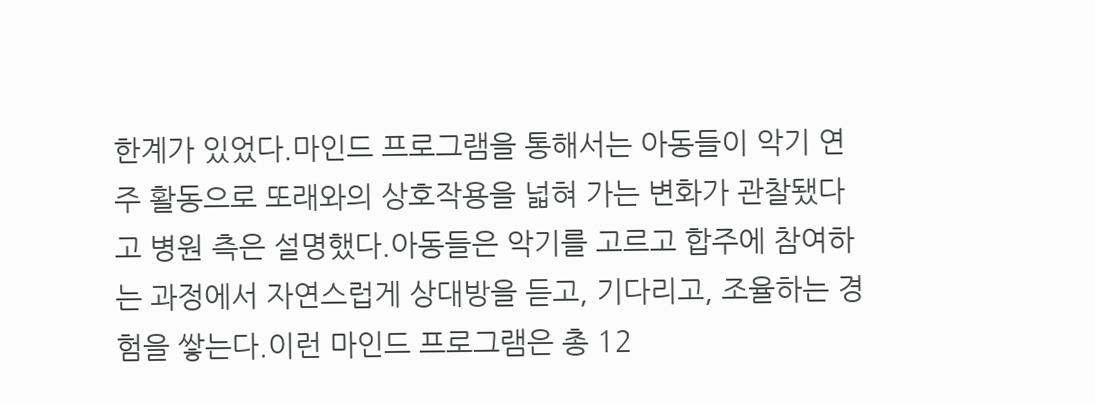한계가 있었다.마인드 프로그램을 통해서는 아동들이 악기 연주 활동으로 또래와의 상호작용을 넓혀 가는 변화가 관찰됐다고 병원 측은 설명했다.아동들은 악기를 고르고 합주에 참여하는 과정에서 자연스럽게 상대방을 듣고, 기다리고, 조율하는 경험을 쌓는다.이런 마인드 프로그램은 총 12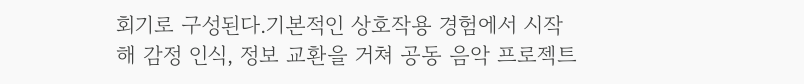회기로 구성된다.기본적인 상호작용 경험에서 시작해 감정 인식, 정보 교환을 거쳐 공동 음악 프로젝트